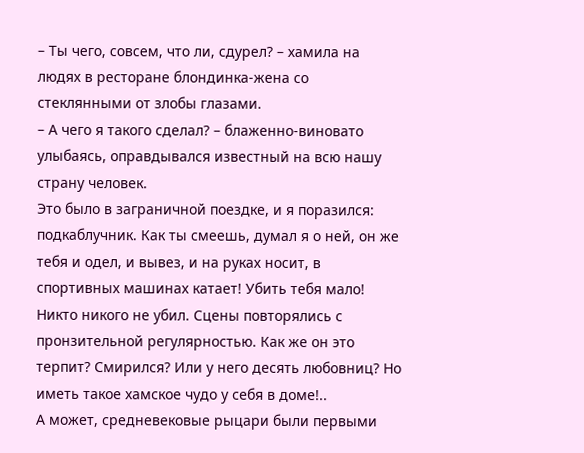– Ты чего, совсем, что ли, сдурел? – хамила на людях в ресторане блондинка-жена со стеклянными от злобы глазами.
– А чего я такого сделал? – блаженно-виновато улыбаясь, оправдывался известный на всю нашу страну человек.
Это было в заграничной поездке, и я поразился: подкаблучник. Как ты смеешь, думал я о ней, он же тебя и одел, и вывез, и на руках носит, в спортивных машинах катает! Убить тебя мало!
Никто никого не убил. Сцены повторялись с пронзительной регулярностью. Как же он это терпит? Смирился? Или у него десять любовниц? Но иметь такое хамское чудо у себя в доме!..
А может, средневековые рыцари были первыми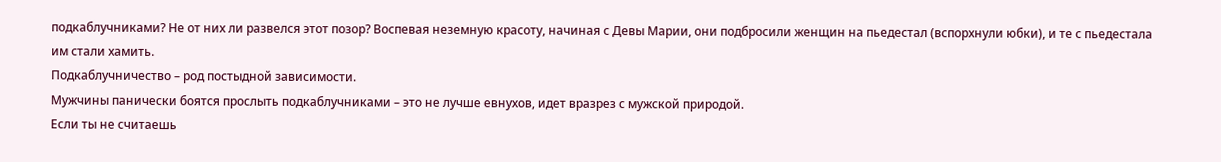подкаблучниками? Не от них ли развелся этот позор? Воспевая неземную красоту, начиная с Девы Марии, они подбросили женщин на пьедестал (вспорхнули юбки), и те с пьедестала им стали хамить.
Подкаблучничество – род постыдной зависимости.
Мужчины панически боятся прослыть подкаблучниками – это не лучше евнухов, идет вразрез с мужской природой.
Если ты не считаешь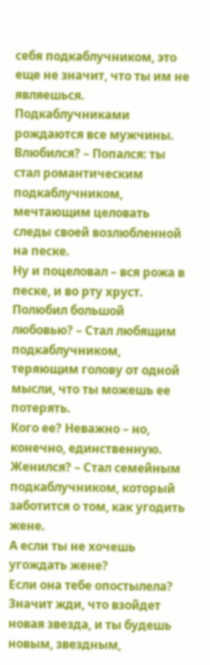себя подкаблучником, это еще не значит, что ты им не являешься.
Подкаблучниками рождаются все мужчины.
Влюбился? – Попался: ты стал романтическим подкаблучником, мечтающим целовать следы своей возлюбленной на песке.
Ну и поцеловал – вся рожа в песке, и во рту хруст.
Полюбил большой любовью? – Стал любящим подкаблучником, теряющим голову от одной мысли, что ты можешь ее потерять.
Кого ее? Неважно – но, конечно, единственную.
Женился? – Стал семейным подкаблучником, который заботится о том, как угодить жене.
А если ты не хочешь угождать жене?
Если она тебе опостылела?
Значит жди, что взойдет новая звезда, и ты будешь новым, звездным,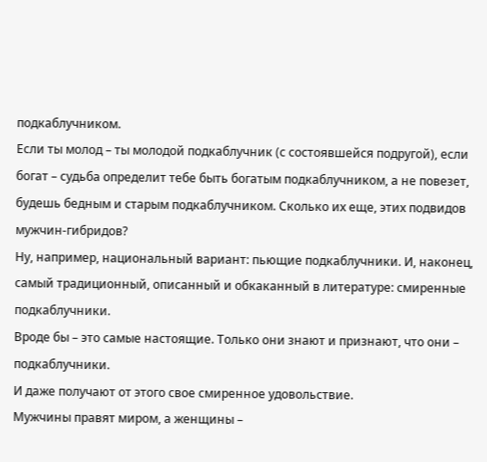подкаблучником.
Если ты молод – ты молодой подкаблучник (с состоявшейся подругой), если богат – судьба определит тебе быть богатым подкаблучником, а не повезет, будешь бедным и старым подкаблучником. Сколько их еще, этих подвидов мужчин-гибридов?
Ну, например, национальный вариант: пьющие подкаблучники. И, наконец, самый традиционный, описанный и обкаканный в литературе: смиренные подкаблучники.
Вроде бы – это самые настоящие. Только они знают и признают, что они – подкаблучники.
И даже получают от этого свое смиренное удовольствие.
Мужчины правят миром, а женщины –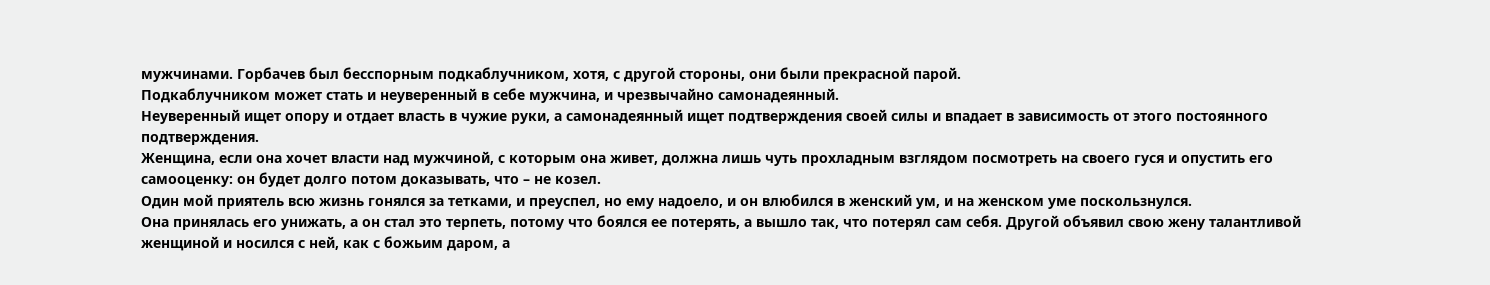мужчинами. Горбачев был бесспорным подкаблучником, хотя, с другой стороны, они были прекрасной парой.
Подкаблучником может стать и неуверенный в себе мужчина, и чрезвычайно самонадеянный.
Неуверенный ищет опору и отдает власть в чужие руки, а самонадеянный ищет подтверждения своей силы и впадает в зависимость от этого постоянного подтверждения.
Женщина, если она хочет власти над мужчиной, с которым она живет, должна лишь чуть прохладным взглядом посмотреть на своего гуся и опустить его самооценку: он будет долго потом доказывать, что – не козел.
Один мой приятель всю жизнь гонялся за тетками, и преуспел, но ему надоело, и он влюбился в женский ум, и на женском уме поскользнулся.
Она принялась его унижать, а он стал это терпеть, потому что боялся ее потерять, а вышло так, что потерял сам себя. Другой объявил свою жену талантливой женщиной и носился с ней, как с божьим даром, а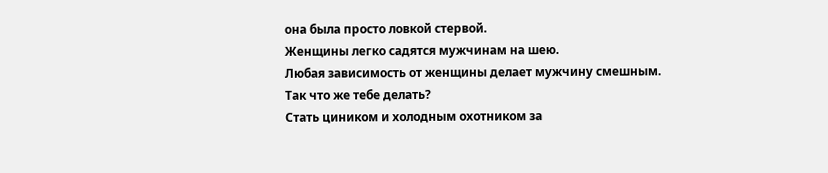она была просто ловкой стервой.
Женщины легко садятся мужчинам на шею.
Любая зависимость от женщины делает мужчину смешным.
Так что же тебе делать?
Стать циником и холодным охотником за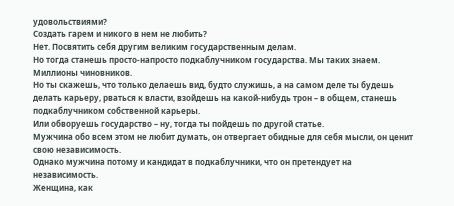удовольствиями?
Создать гарем и никого в нем не любить?
Нет. Посвятить себя другим великим государственным делам.
Но тогда станешь просто-напросто подкаблучником государства. Мы таких знаем. Миллионы чиновников.
Но ты скажешь, что только делаешь вид, будто служишь, а на самом деле ты будешь делать карьеру, рваться к власти, взойдешь на какой-нибудь трон – в общем, станешь подкаблучником собственной карьеры.
Или обворуешь государство – ну, тогда ты пойдешь по другой статье.
Мужчина обо всем этом не любит думать, он отвергает обидные для себя мысли, он ценит свою независимость.
Однако мужчина потому и кандидат в подкаблучники, что он претендует на независимость.
Женщина, как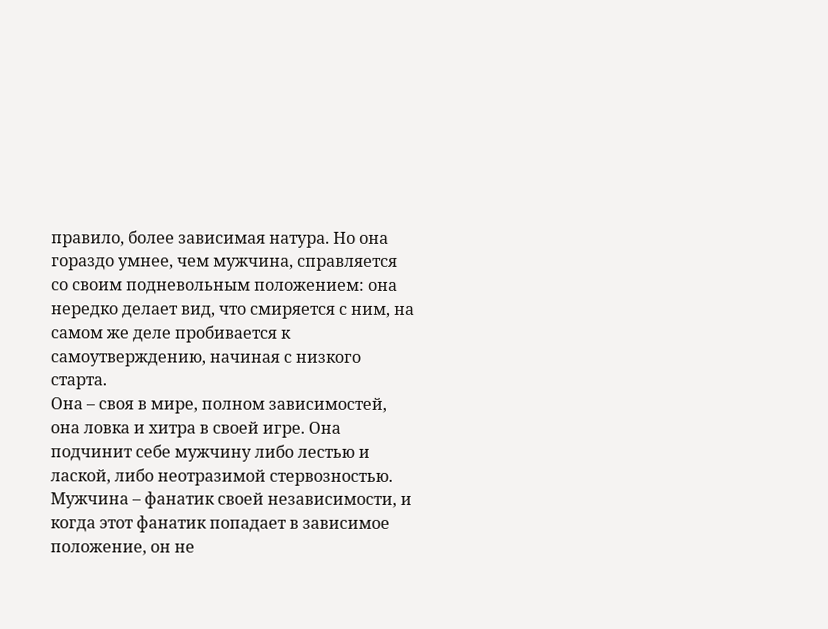правило, более зависимая натура. Но она гораздо умнее, чем мужчина, справляется со своим подневольным положением: она нередко делает вид, что смиряется с ним, на самом же деле пробивается к самоутверждению, начиная с низкого старта.
Она – своя в мире, полном зависимостей, она ловка и хитра в своей игре. Она подчинит себе мужчину либо лестью и лаской, либо неотразимой стервозностью.
Мужчина – фанатик своей независимости, и когда этот фанатик попадает в зависимое положение, он не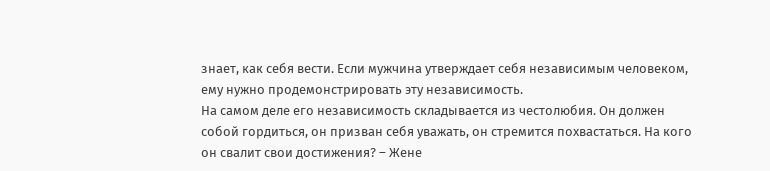знает, как себя вести. Если мужчина утверждает себя независимым человеком, ему нужно продемонстрировать эту независимость.
На самом деле его независимость складывается из честолюбия. Он должен собой гордиться, он призван себя уважать, он стремится похвастаться. На кого он свалит свои достижения? – Жене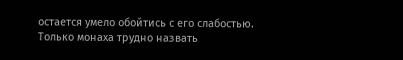остается умело обойтись с его слабостью.
Только монаха трудно назвать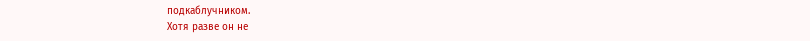подкаблучником.
Хотя разве он не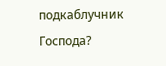подкаблучник Господа?